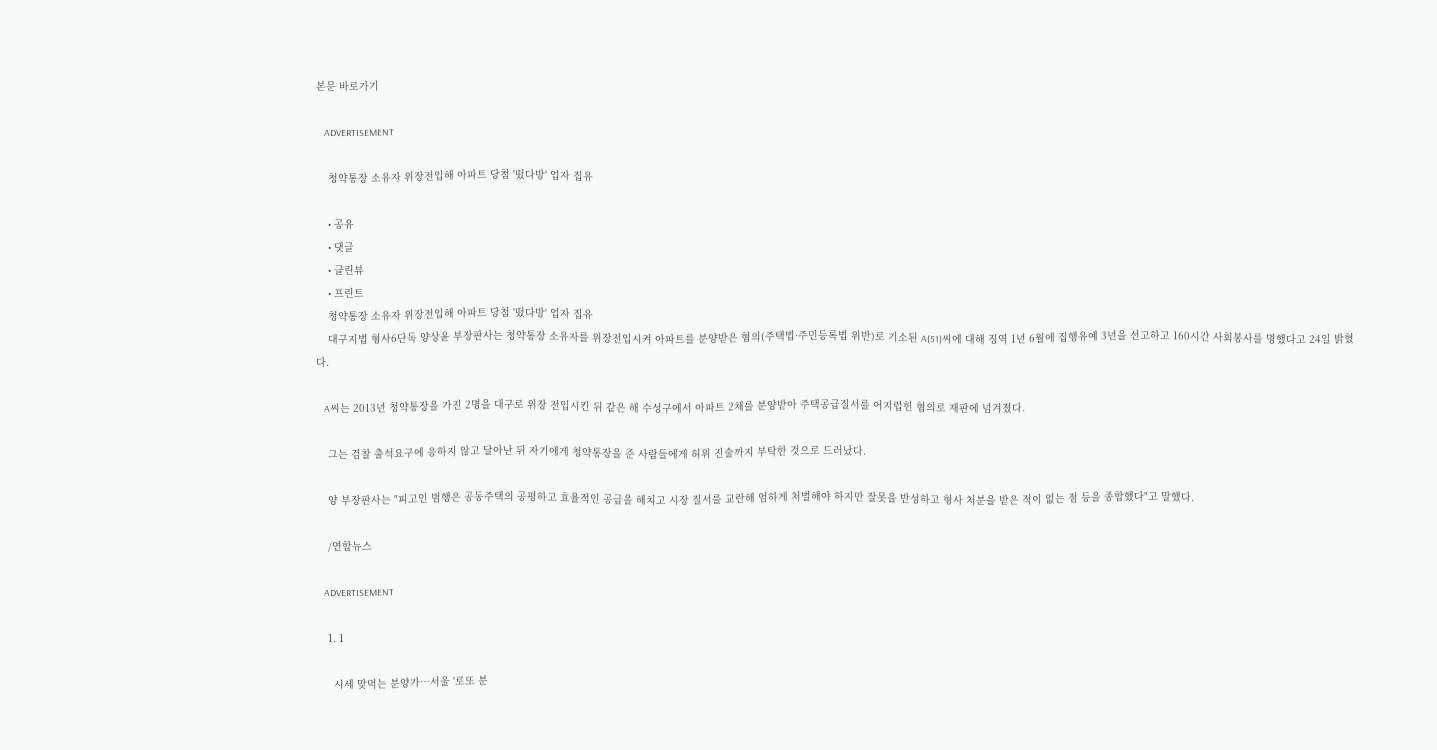본문 바로가기

    ADVERTISEMENT

    청약통장 소유자 위장전입해 아파트 당첨 '떴다방' 업자 집유

    • 공유
    • 댓글
    • 클린뷰
    • 프린트
    청약통장 소유자 위장전입해 아파트 당첨 '떴다방' 업자 집유
    대구지법 형사6단독 양상윤 부장판사는 청약통장 소유자를 위장전입시켜 아파트를 분양받은 혐의(주택법·주민등록법 위반)로 기소된 A(51)씨에 대해 징역 1년 6월에 집행유예 3년을 선고하고 160시간 사회봉사를 명했다고 24일 밝혔다.

    A씨는 2013년 청약통장을 가진 2명을 대구로 위장 전입시킨 뒤 같은 해 수성구에서 아파트 2채를 분양받아 주택공급질서를 어지럽힌 혐의로 재판에 넘겨졌다.

    그는 검찰 출석요구에 응하지 않고 달아난 뒤 자기에게 청약통장을 준 사람들에게 허위 진술까지 부탁한 것으로 드러났다.

    양 부장판사는 "피고인 범행은 공동주택의 공평하고 효율적인 공급을 해치고 시장 질서를 교란해 엄하게 처벌해야 하지만 잘못을 반성하고 형사 처분을 받은 적이 없는 점 등을 종합했다"고 말했다.

    /연합뉴스

    ADVERTISEMENT

    1. 1

      시세 맞먹는 분양가…서울 '로또 분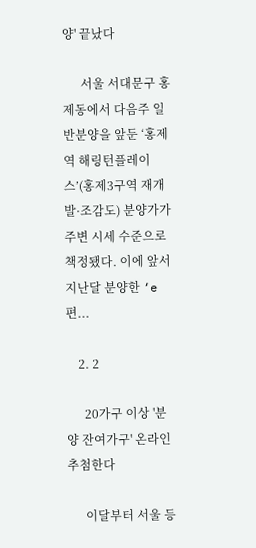양' 끝났다

      서울 서대문구 홍제동에서 다음주 일반분양을 앞둔 ‘홍제역 해링턴플레이스’(홍제3구역 재개발·조감도) 분양가가 주변 시세 수준으로 책정됐다. 이에 앞서 지난달 분양한 ‘e편...

    2. 2

      20가구 이상 '분양 잔여가구' 온라인 추첨한다

      이달부터 서울 등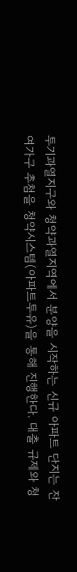투기과열지구와 청약과열지역에서 분양을 시작하는 신규 아파트 단지는 잔여가구 추첨을 청약시스템(아파트투유)을 통해 진행한다. 대출 규제와 청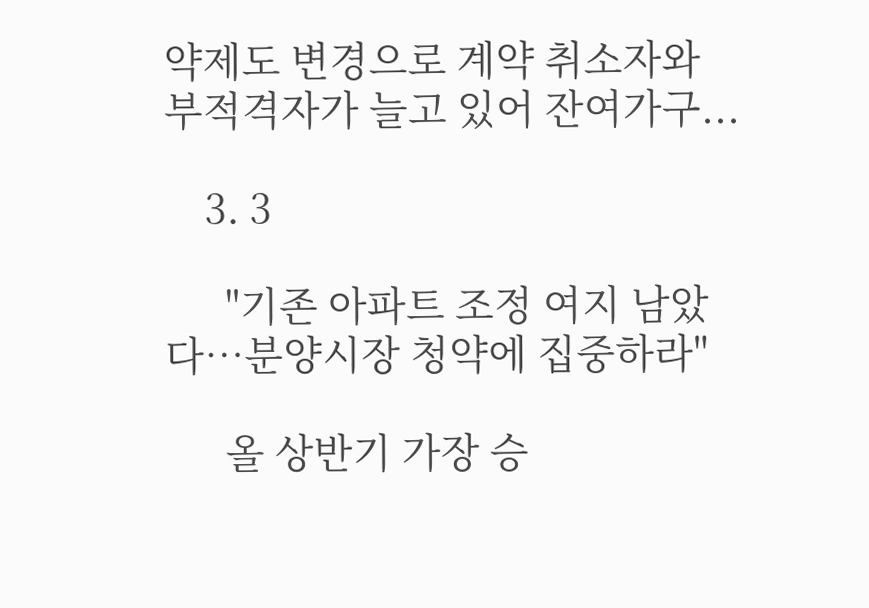약제도 변경으로 계약 취소자와 부적격자가 늘고 있어 잔여가구...

    3. 3

      "기존 아파트 조정 여지 남았다…분양시장 청약에 집중하라"

      올 상반기 가장 승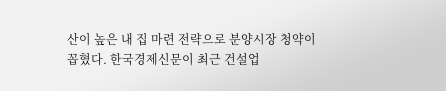산이 높은 내 집 마련 전략으로 분양시장 청약이 꼽혔다. 한국경제신문이 최근 건설업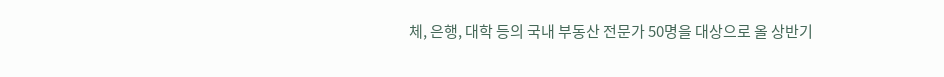체, 은행, 대학 등의 국내 부동산 전문가 50명을 대상으로 올 상반기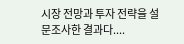시장 전망과 투자 전략을 설문조사한 결과다....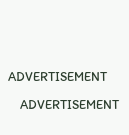ADVERTISEMENT

    ADVERTISEMENT